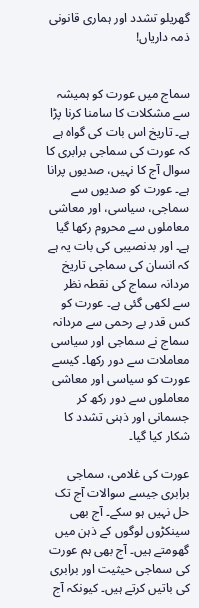گھریلو تشدد اور ہماری قانونی ذمہ داریاں!


سماج میں عورت کو ہمیشہ سے مشکلات کا سامنا کرنا پڑا ہے۔ تاریخ اس بات کی گواہ ہے کہ عورت کی سماجی برابری کا سوال آج کا نہیں، صدیوں پرانا ہے۔ عورت کو صدیوں سے سماجی، سیاسی، اور معاشی معاملوں سے محروم رکھا گیا ہے۔ اور بدنصیبی کی بات یہ ہے کہ انسان کی سماجی تاریخ مردانہ سماج کی نقطہ نظر سے لکھی گئی ہے۔ عورت کو کس قدر بے رحمی سے مردانہ سماج نے سماجی اور سیاسی معاملات سے دور رکھا۔ کیسے عورت کو سیاسی اور معاشی معاملوں سے دور رکھ کر جسمانی اور ذہنی تشدد کا شکار کیا گیا۔

عورت کی غلامی، سماجی برابری جیسے سوالات آج تک حل نہیں ہو سکے۔ آج بھی سینکڑوں لوگوں کے ذہن میں گھومتے ہیں۔ آج بھی ہم عورت کی سماجی حیثیت اور برابری کی باتیں کرتے ہیں۔ کیونکہ آج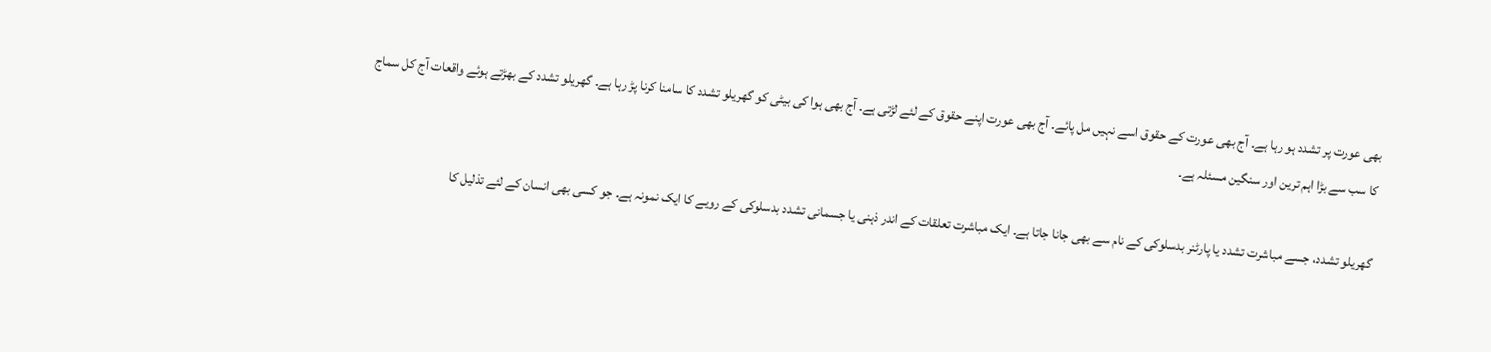بھی عورت پر تشدد ہو رہا ہے۔ آج بھی عورت کے حقوق اسے نہیں مل پائے۔ آج بھی عورت اپنے حقوق کے لئے لڑتی ہے۔ آج بھی ہوا کی بیٹی کو گھریلو تشدد کا سامنا کرنا پڑ رہا ہے۔ گھریلو تشدد کے بھڑتے ہوئے واقعات آج کل سماج کا سب سے بڑا اہم ترین اور سنگین مسئلہ ہے۔

گھریلو تشدد، جسے مباشرت تشدد یا پارٹنر بدسلوکی کے نام سے بھی جانا جاتا ہے۔ ایک مباشرت تعلقات کے اندر ذہنی یا جسمانی تشدد بدسلوکی کے رویے کا ایک نمونہ ہے۔ جو کسی بھی انسان کے لئے تذلیل کا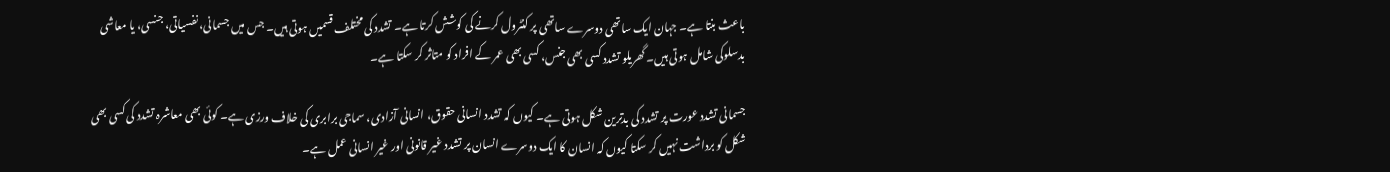باعث بنتا ہے۔ جہان ایک ساتھی دوسرے ساتھی پر کنٹرول کرنے کی کوشش کرتا ہے۔ تشدد کی مختلف قسمیں ہوتی ہیں۔ جس میں جسمانی، نفسیاتی، جنسی، یا معاشی بدسلوکی شامل ہوتی ہیں۔ گھریلو تشدد کسی بھی جنس، کسی بھی عمر کے افراد کو متاثر کر سکتا ہے۔

جسمانی تشدد عورت پر تشدد کی بدترین شکل ہوتی ہے۔ کیوں کہ تشدد انسانی حقوق، انسانی آزادی، سماجی برابری کی خلاف ورزی ہے۔ کوئی بھی معاشرہ تشدد کی کسی بھی شکل کو برداشت نہیں کر سکتا کیوں کہ انسان کا ایک دوسرے انسان پر تشدد غیر قانونی اور غیر انسانی عمل ہے۔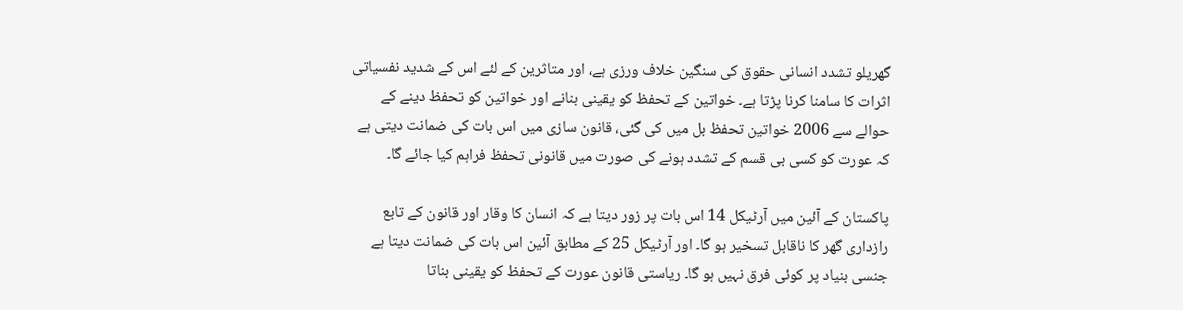گھریلو تشدد انسانی حقوق کی سنگین خلاف ورزی ہے، اور متاثرین کے لئے اس کے شدید نفسیاتی اثرات کا سامنا کرنا پڑتا ہے۔ خواتین کے تحفظ کو یقینی بنانے اور خواتین کو تحفظ دینے کے حوالے سے 2006 خواتین تحفظ بل میں کی گئی، قانون سازی میں اس بات کی ضمانت دیتی ہے کہ عورت کو کسی بی قسم کے تشدد ہونے کی صورت میں قانونی تحفظ فراہم کیا جائے گا۔

پاکستان کے آئین میں آرٹیکل 14 اس بات پر زور دیتا ہے کہ انسان کا وقار اور قانون کے تابع رازداری گھر کا ناقابل تسخیر ہو گا۔ اور آرٹیکل 25 کے مطابق آئین اس بات کی ضمانت دیتا ہے جنسی بنیاد پر کوئی فرق نہیں ہو گا۔ ریاستی قانون عورت کے تحفظ کو یقینی بناتا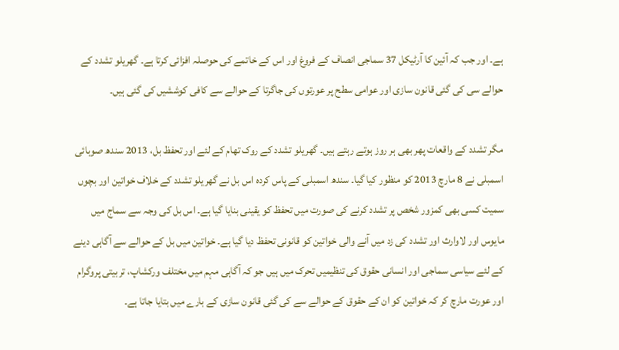ہے۔ اور جب کہ آئین کا آرٹیکل 37 سماجی انصاف کے فروغ اور اس کے خاتمے کی حوصلہ افزائی کرتا ہے۔ گھریلو تشدد کے حوالے سی کی گئی قانون سازی اور عوامی سطح پر عورتوں کی جاگرتا کے حوالے سے کافی کوششیں کی گئی ہیں۔

مگر تشدد کے واقعات پھر بھی ہر روز ہوتے رہتے ہیں۔ گھریلو تشدد کے روک تھام کے لئے اور تحفظ بل، 2013 سندھ صوبائی اسمبلی نے 8 مارچ 2013 کو منظور کیا گیا۔ سندھ اسمبلی کے پاس کردہ اس بل نے گھریلو تشدد کے خلاف خواتین اور بچوں سمیت کسی بھی کمزور شخص پر تشدد کرنے کی صورت میں تحفظ کو یقینی بنایا گیا ہے۔ اس بل کی وجہ سے سماج میں مایوس اور لاوارث اور تشدد کی زد میں آنے والی خواتین کو قانونی تحفظ دیا گیا ہے۔ خواتین میں بل کے حوالے سے آگاہی دینے کے لئے سیاسی سماجی اور انسانی حقوق کی تنظیمیں تحرک میں ہیں جو کہ آگاہی مہم میں مختلف ورکشاپ، تربیتی پروگرام اور عورت مارچ کر کہ خواتین کو ان کے حقوق کے حوالے سے کی گئی قانون سازی کے بارے میں بتایا جاتا ہے۔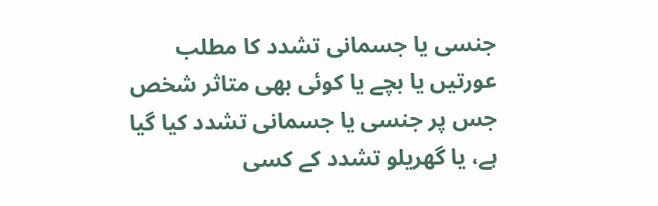جنسی یا جسمانی تشدد کا مطلب عورتیں یا بچے یا کوئی بھی متاثر شخص جس پر جنسی یا جسمانی تشدد کیا گیا ہے، یا گھریلو تشدد کے کسی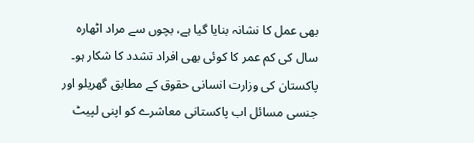بھی عمل کا نشانہ بنایا گیا ہے، بچوں سے مراد اٹھارہ سال کی کم عمر کا کوئی بھی افراد تشدد کا شکار ہو۔ پاکستان کی وزارت انسانی حقوق کے مطابق گھریلو اور جنسی مسائل اب پاکستانی معاشرے کو اپنی لپیٹ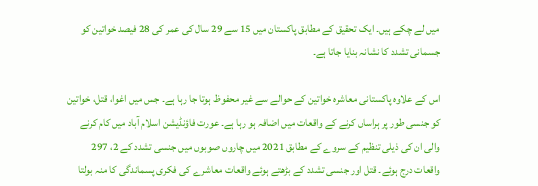میں لے چکے ہیں۔ ایک تحقیق کے مطابق پاکستان میں 15 سے 29 سال کی عمر کی 28 فیصد خواتین کو جسمانی تشدد کا نشانہ بنایا جاتا ہے۔

اس کے علاوہ پاکستانی معاشرہ خواتین کے حوالے سے غیر محفوظ ہوتا جا رہا ہے۔ جس میں اغوا، قتل، خواتین کو جنسی طور پر ہراساں کرنے کے واقعات میں اضافہ ہو رہا ہے۔ عورت فاؤنڈیشن اسلام آباد میں کام کرنے والی ان کی ذیلی تنظیم کے سروے کے مطابق 2021 میں چاروں صوبوں میں جنسی تشدد کے 2، 297 واقعات درج ہوئے۔ قتل اور جنسی تشدد کے بڑھتے ہوئے واقعات معاشرے کی فکری پسماندگی کا منہ بولتا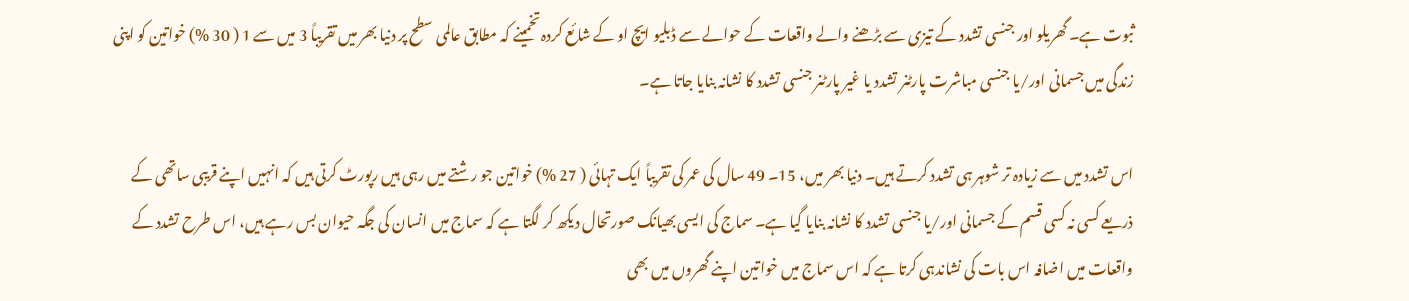ثبوت ہے۔ گھریلو اور جنسی تشدد کے تیزی سے بڑھنے والے واقعات کے حوالے سے ڈبلیو ایچ او کے شائع کردہ تخمینے کہ مطابق عالمی سطح پر دنیا بھر میں تقریباً 3 میں سے 1 ( 30 %) خواتین کو اپنی زندگی میں جسمانی اور/یا جنسی مباشرت پارٹنر تشدد یا غیر پارٹنر جنسی تشدد کا نشانہ بنایا جاتا ہے۔

اس تشدد میں سے زیادہ تر شوہر ہی تشدد کرتے ہیں۔ دنیا بھر میں، 15۔ 49 سال کی عمر کی تقریباً ایک تہائی ( 27 %) خواتین جو رشتے میں رہی ہیں رپورٹ کرتی ہیں کہ انہیں اپنے قریبی ساتھی کے ذریعے کسی نہ کسی قسم کے جسمانی اور/یا جنسی تشدد کا نشانہ بنایا گیا ہے۔ سماج کی ایسی بھیانک صورتحال دیکھ کر لگتا ہے کہ سماج میں انسان کی جگہ حیوان بس رہے ہیں، اس طرح تشدد کے واقعات میں اضافہ اس بات کی نشاندہی کرتا ہے کہ اس سماج میں خواتین اپنے گھروں میں بھی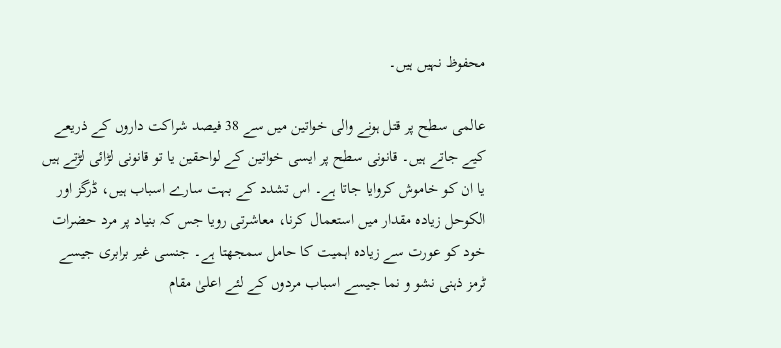محفوظ نہیں ہیں۔

عالمی سطح پر قتل ہونے والی خواتین میں سے 38 فیصد شراکت داروں کے ذریعے کیے جاتے ہیں۔ قانونی سطح پر ایسی خواتین کے لواحقین یا تو قانونی لڑائی لڑتے ہیں یا ان کو خاموش کروایا جاتا ہے۔ اس تشدد کے بہت سارے اسباب ہیں، ڈرگز اور الکوحل زیادہ مقدار میں استعمال کرنا، معاشرتی رویا جس کہ بنیاد پر مرد حضرات خود کو عورت سے زیادہ اہمیت کا حامل سمجھتا ہے۔ جنسی غیر برابری جیسے ٹرمز ذہنی نشو و نما جیسے اسباب مردوں کے لئے اعلیٰ مقام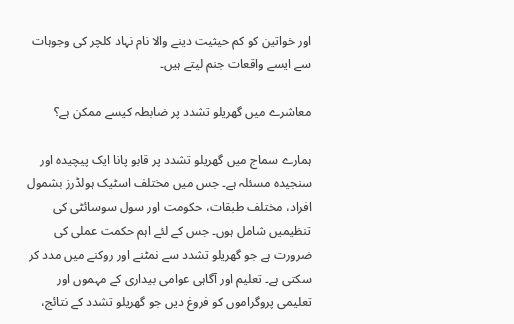اور خواتین کو کم حیثیت دینے والا نام نہاد کلچر کی وجوہات سے ایسے واقعات جنم لیتے ہیں۔

معاشرے میں گھریلو تشدد پر ضابطہ کیسے ممکن ہے؟

ہمارے سماج میں گھریلو تشدد پر قابو پانا ایک پیچیدہ اور سنجیدہ مسئلہ ہے۔ جس میں مختلف اسٹیک ہولڈرز بشمول افراد، مختلف طبقات، حکومت اور سول سوسائٹی کی تنظیمیں شامل ہوں۔ جس کے لئے اہم حکمت عملی کی ضرورت ہے جو گھریلو تشدد سے نمٹنے اور روکنے میں مدد کر سکتی ہے۔ تعلیم اور آگاہی عوامی بیداری کے مہموں اور تعلیمی پروگراموں کو فروغ دیں جو گھریلو تشدد کے نتائج،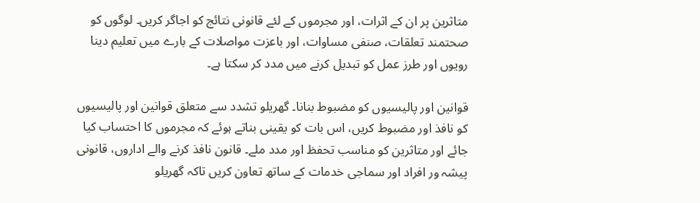متاثرین پر ان کے اثرات، اور مجرموں کے لئے قانونی نتائج کو اجاگر کریں۔ لوگوں کو صحتمند تعلقات، صنفی مساوات، اور باعزت مواصلات کے بارے میں تعلیم دینا رویوں اور طرز عمل کو تبدیل کرنے میں مدد کر سکتا ہے۔

قوانین اور پالیسیوں کو مضبوط بنانا۔ گھریلو تشدد سے متعلق قوانین اور پالیسیوں کو نافذ اور مضبوط کریں، اس بات کو یقینی بناتے ہوئے کہ مجرموں کا احتساب کیا جائے اور متاثرین کو مناسب تحفظ اور مدد ملے۔ قانون نافذ کرنے والے اداروں، قانونی پیشہ ور افراد اور سماجی خدمات کے ساتھ تعاون کریں تاکہ گھریلو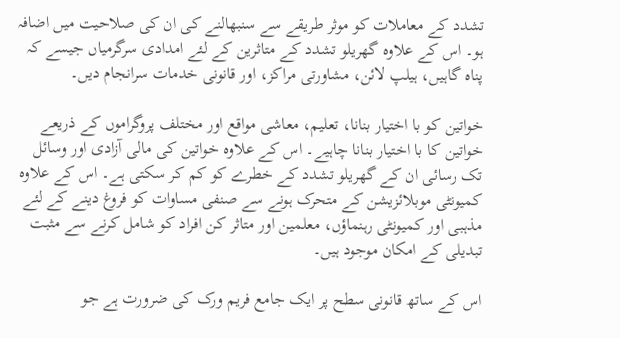تشدد کے معاملات کو موثر طریقے سے سنبھالنے کی ان کی صلاحیت میں اضافہ ہو۔ اس کے علاوہ گھریلو تشدد کے متاثرین کے لئے امدادی سرگرمیاں جیسے کہ پناہ گاہیں، ہیلپ لائن، مشاورتی مراکز، اور قانونی خدمات سرانجام دیں۔

خواتین کو با اختیار بنانا، تعلیم، معاشی مواقع اور مختلف پروگراموں کے ذریعے خواتین کا با اختیار بنانا چاہیے۔ اس کے علاوہ خواتین کی مالی آزادی اور وسائل تک رسائی ان کے گھریلو تشدد کے خطرے کو کم کر سکتی ہے۔ اس کے علاوہ کمیونٹی موبلائزیشن کے متحرک ہونے سے صنفی مساوات کو فروغ دینے کے لئے مذہبی اور کمیونٹی رہنماؤں، معلمین اور متاثر کن افراد کو شامل کرنے سے مثبت تبدیلی کے امکان موجود ہیں۔

اس کے ساتھ قانونی سطح پر ایک جامع فریم ورک کی ضرورت ہے جو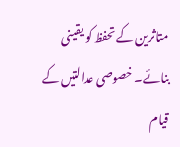متاثرین کے تحفظ کو یقینی بنائے۔ خصوصی عدالتیں کے قیام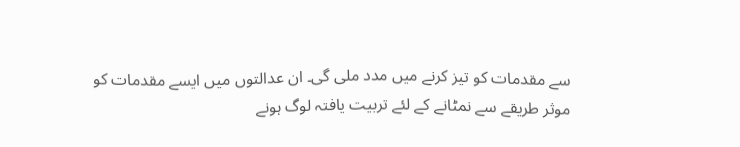سے مقدمات کو تیز کرنے میں مدد ملی گی۔ ان عدالتوں میں ایسے مقدمات کو موثر طریقے سے نمٹانے کے لئے تربیت یافتہ لوگ ہونے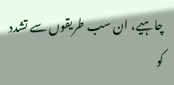چاہیے، ان سب طریقوں سے تشدد کو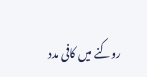روکنے میں کافی مدد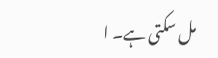مل سکتی ہے۔ ا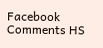Facebook Comments HS